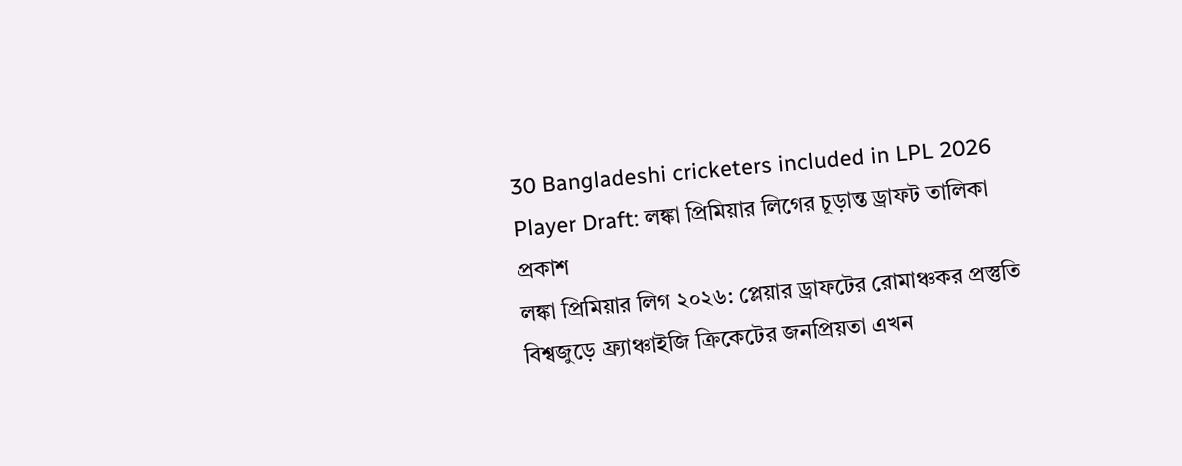30 Bangladeshi cricketers included in LPL 2026 Player Draft: লঙ্কা প্রিমিয়ার লিগের চূড়ান্ত ড্রাফট তালিকা প্রকাশ
লঙ্কা প্রিমিয়ার লিগ ২০২৬: প্লেয়ার ড্রাফটের রোমাঞ্চকর প্রস্তুতি
বিশ্বজুড়ে ফ্র্যাঞ্চাইজি ক্রিকেটের জনপ্রিয়তা এখন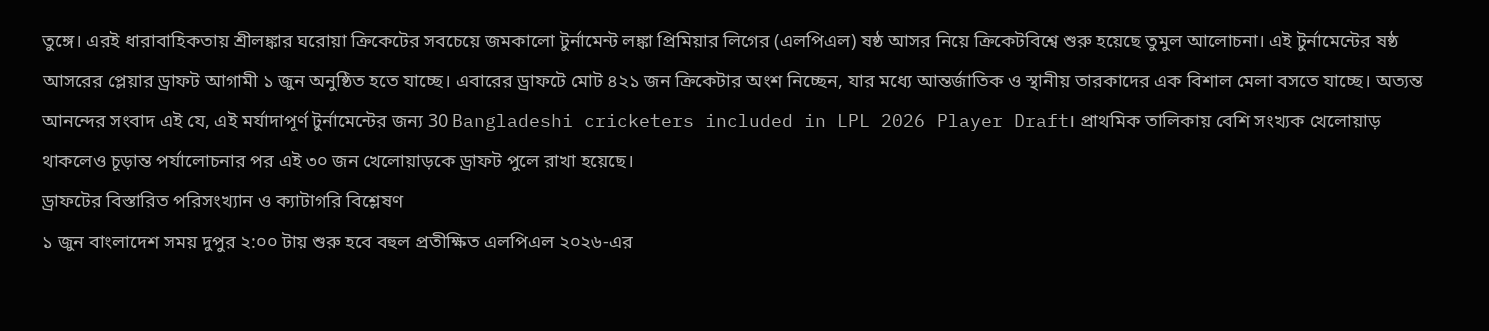তুঙ্গে। এরই ধারাবাহিকতায় শ্রীলঙ্কার ঘরোয়া ক্রিকেটের সবচেয়ে জমকালো টুর্নামেন্ট লঙ্কা প্রিমিয়ার লিগের (এলপিএল) ষষ্ঠ আসর নিয়ে ক্রিকেটবিশ্বে শুরু হয়েছে তুমুল আলোচনা। এই টুর্নামেন্টের ষষ্ঠ আসরের প্লেয়ার ড্রাফট আগামী ১ জুন অনুষ্ঠিত হতে যাচ্ছে। এবারের ড্রাফটে মোট ৪২১ জন ক্রিকেটার অংশ নিচ্ছেন, যার মধ্যে আন্তর্জাতিক ও স্থানীয় তারকাদের এক বিশাল মেলা বসতে যাচ্ছে। অত্যন্ত আনন্দের সংবাদ এই যে, এই মর্যাদাপূর্ণ টুর্নামেন্টের জন্য 30 Bangladeshi cricketers included in LPL 2026 Player Draft। প্রাথমিক তালিকায় বেশি সংখ্যক খেলোয়াড় থাকলেও চূড়ান্ত পর্যালোচনার পর এই ৩০ জন খেলোয়াড়কে ড্রাফট পুলে রাখা হয়েছে।
ড্রাফটের বিস্তারিত পরিসংখ্যান ও ক্যাটাগরি বিশ্লেষণ
১ জুন বাংলাদেশ সময় দুপুর ২:০০ টায় শুরু হবে বহুল প্রতীক্ষিত এলপিএল ২০২৬-এর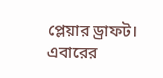প্লেয়ার ড্রাফট। এবারের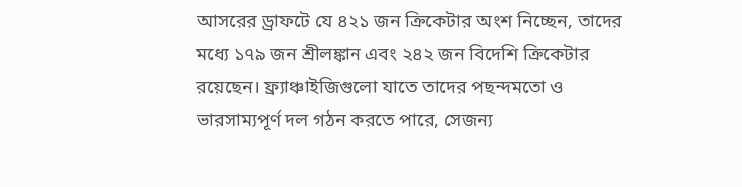আসরের ড্রাফটে যে ৪২১ জন ক্রিকেটার অংশ নিচ্ছেন, তাদের মধ্যে ১৭৯ জন শ্রীলঙ্কান এবং ২৪২ জন বিদেশি ক্রিকেটার রয়েছেন। ফ্র্যাঞ্চাইজিগুলো যাতে তাদের পছন্দমতো ও ভারসাম্যপূর্ণ দল গঠন করতে পারে, সেজন্য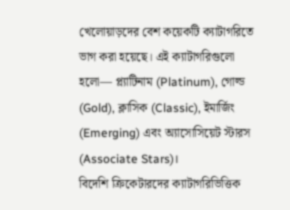খেলোয়াড়দের বেশ কয়েকটি ক্যাটাগরিতে ভাগ করা হয়েছে। এই ক্যাটাগরিগুলো হলো— প্ল্যাটিনাম (Platinum), গোল্ড (Gold), ক্লাসিক (Classic), ইমার্জিং (Emerging) এবং অ্যাসোসিয়েট স্টারস (Associate Stars)।
বিদেশি ক্রিকেটারদের ক্যাটাগরিভিত্তিক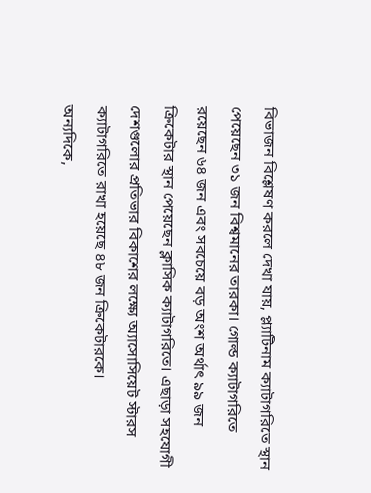বিভাজন বিশ্লেষণ করলে দেখা যায়, প্ল্যাটিনাম ক্যাটাগরিতে স্থান পেয়েছেন ৩১ জন বিশ্বমানের তারকা। গোল্ড ক্যাটাগরিতে রয়েছেন ৬৪ জন এবং সবচেয়ে বড় অংশ অর্থাৎ ৯৯ জন ক্রিকেটার স্থান পেয়েছেন ক্লাসিক ক্যাটাগরিতে। এছাড়া সহযোগী দেশগুলোর প্রতিভার বিকাশের লক্ষ্যে অ্যাসোসিয়েট স্টারস ক্যাটাগরিতে রাখা হয়েছে ৪৮ জন ক্রিকেটারকে।
অন্যদিকে,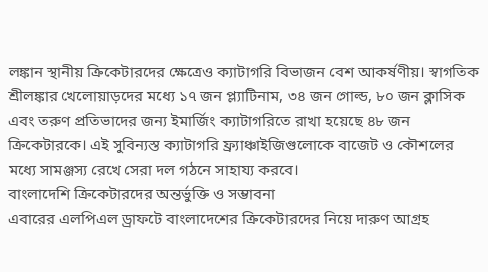লঙ্কান স্থানীয় ক্রিকেটারদের ক্ষেত্রেও ক্যাটাগরি বিভাজন বেশ আকর্ষণীয়। স্বাগতিক শ্রীলঙ্কার খেলোয়াড়দের মধ্যে ১৭ জন প্ল্যাটিনাম, ৩৪ জন গোল্ড, ৮০ জন ক্লাসিক এবং তরুণ প্রতিভাদের জন্য ইমার্জিং ক্যাটাগরিতে রাখা হয়েছে ৪৮ জন ক্রিকেটারকে। এই সুবিন্যস্ত ক্যাটাগরি ফ্র্যাঞ্চাইজিগুলোকে বাজেট ও কৌশলের মধ্যে সামঞ্জস্য রেখে সেরা দল গঠনে সাহায্য করবে।
বাংলাদেশি ক্রিকেটারদের অন্তর্ভুক্তি ও সম্ভাবনা
এবারের এলপিএল ড্রাফটে বাংলাদেশের ক্রিকেটারদের নিয়ে দারুণ আগ্রহ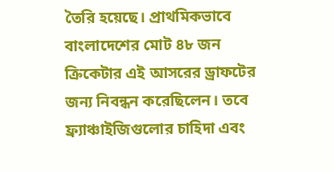তৈরি হয়েছে। প্রাথমিকভাবে বাংলাদেশের মোট ৪৮ জন ক্রিকেটার এই আসরের ড্রাফটের জন্য নিবন্ধন করেছিলেন। তবে ফ্র্যাঞ্চাইজিগুলোর চাহিদা এবং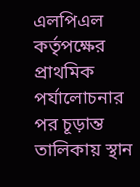এলপিএল কর্তৃপক্ষের প্রাথমিক পর্যালোচনার পর চূড়ান্ত তালিকায় স্থান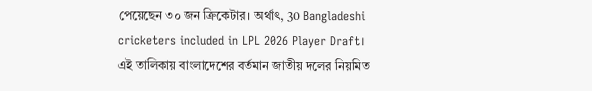পেয়েছেন ৩০ জন ক্রিকেটার। অর্থাৎ, 30 Bangladeshi cricketers included in LPL 2026 Player Draft। এই তালিকায় বাংলাদেশের বর্তমান জাতীয় দলের নিয়মিত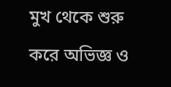মুখ থেকে শুরু করে অভিজ্ঞ ও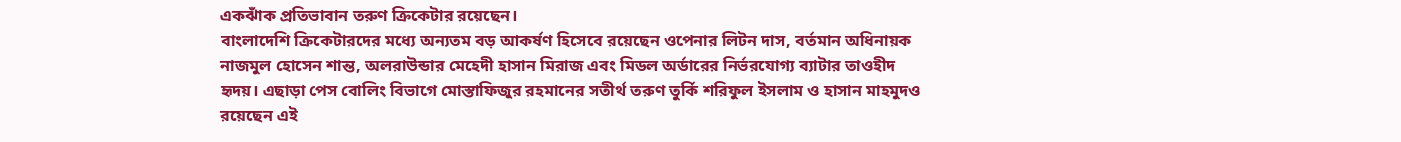একঝাঁক প্রতিভাবান তরুণ ক্রিকেটার রয়েছেন।
বাংলাদেশি ক্রিকেটারদের মধ্যে অন্যতম বড় আকর্ষণ হিসেবে রয়েছেন ওপেনার লিটন দাস, বর্তমান অধিনায়ক নাজমুল হোসেন শান্ত, অলরাউন্ডার মেহেদী হাসান মিরাজ এবং মিডল অর্ডারের নির্ভরযোগ্য ব্যাটার তাওহীদ হৃদয়। এছাড়া পেস বোলিং বিভাগে মোস্তাফিজুর রহমানের সতীর্থ তরুণ তুর্কি শরিফুল ইসলাম ও হাসান মাহমুদও রয়েছেন এই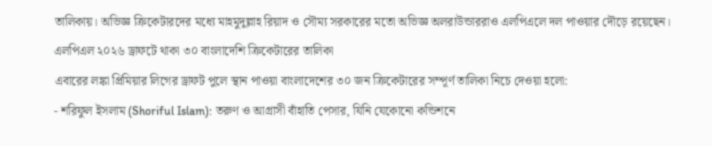তালিকায়। অভিজ্ঞ ক্রিকেটারদের মধ্যে মাহমুদুল্লাহ রিয়াদ ও সৌম্য সরকারের মতো অভিজ্ঞ অলরাউন্ডাররাও এলপিএলে দল পাওয়ার দৌড়ে রয়েছেন।
এলপিএল ২০২৬ ড্রাফটে থাকা ৩০ বাংলাদেশি ক্রিকেটারের তালিকা
এবারের লঙ্কা প্রিমিয়ার লিগের ড্রাফট পুলে স্থান পাওয়া বাংলাদেশের ৩০ জন ক্রিকেটারের সম্পূর্ণ তালিকা নিচে দেওয়া হলো:
- শরিফুল ইসলাম (Shoriful Islam): তরুণ ও আগ্রাসী বাঁহাতি পেসার, যিনি যেকোনো কন্ডিশনে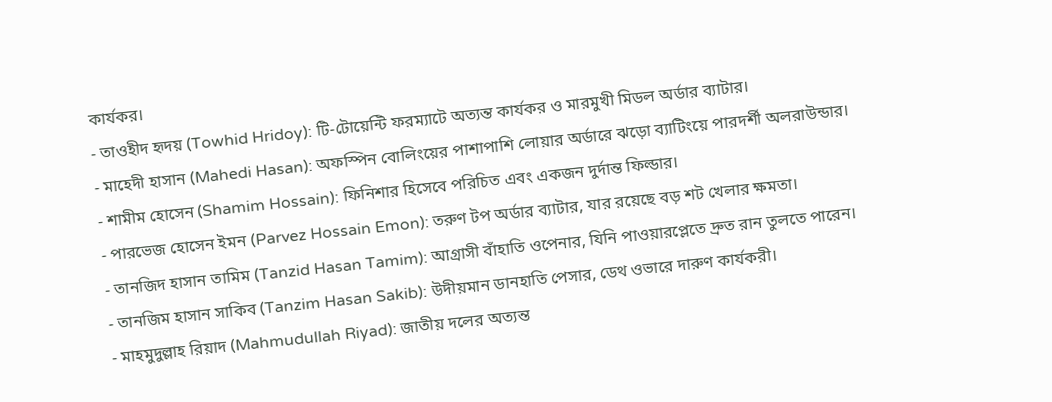কার্যকর।
- তাওহীদ হৃদয় (Towhid Hridoy): টি-টোয়েন্টি ফরম্যাটে অত্যন্ত কার্যকর ও মারমুখী মিডল অর্ডার ব্যাটার।
- মাহেদী হাসান (Mahedi Hasan): অফস্পিন বোলিংয়ের পাশাপাশি লোয়ার অর্ডারে ঝড়ো ব্যাটিংয়ে পারদর্শী অলরাউন্ডার।
- শামীম হোসেন (Shamim Hossain): ফিনিশার হিসেবে পরিচিত এবং একজন দুর্দান্ত ফিল্ডার।
- পারভেজ হোসেন ইমন (Parvez Hossain Emon): তরুণ টপ অর্ডার ব্যাটার, যার রয়েছে বড় শট খেলার ক্ষমতা।
- তানজিদ হাসান তামিম (Tanzid Hasan Tamim): আগ্রাসী বাঁহাতি ওপেনার, যিনি পাওয়ারপ্লেতে দ্রুত রান তুলতে পারেন।
- তানজিম হাসান সাকিব (Tanzim Hasan Sakib): উদীয়মান ডানহাতি পেসার, ডেথ ওভারে দারুণ কার্যকরী।
- মাহমুদুল্লাহ রিয়াদ (Mahmudullah Riyad): জাতীয় দলের অত্যন্ত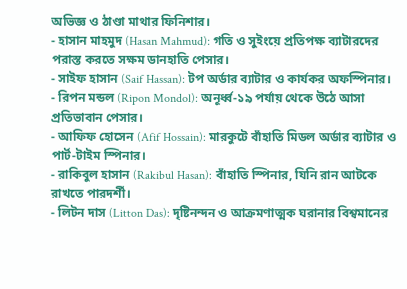অভিজ্ঞ ও ঠাণ্ডা মাথার ফিনিশার।
- হাসান মাহমুদ (Hasan Mahmud): গতি ও সুইংয়ে প্রতিপক্ষ ব্যাটারদের পরাস্ত করতে সক্ষম ডানহাতি পেসার।
- সাইফ হাসান (Saif Hassan): টপ অর্ডার ব্যাটার ও কার্যকর অফস্পিনার।
- রিপন মন্ডল (Ripon Mondol): অনূর্ধ্ব-১৯ পর্যায় থেকে উঠে আসা প্রতিভাবান পেসার।
- আফিফ হোসেন (Afif Hossain): মারকুটে বাঁহাতি মিডল অর্ডার ব্যাটার ও পার্ট-টাইম স্পিনার।
- রাকিবুল হাসান (Rakibul Hasan): বাঁহাতি স্পিনার, যিনি রান আটকে রাখতে পারদর্শী।
- লিটন দাস (Litton Das): দৃষ্টিনন্দন ও আক্রমণাত্মক ঘরানার বিশ্বমানের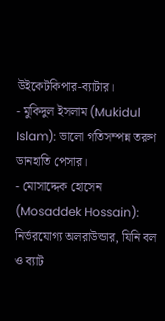উইকেটকিপার-ব্যাটার।
- মুকিদুল ইসলাম (Mukidul Islam): ভালো গতিসম্পন্ন তরুণ ডানহাতি পেসার।
- মোসাদ্দেক হোসেন (Mosaddek Hossain): নির্ভরযোগ্য অলরাউন্ডার, যিনি বল ও ব্যাট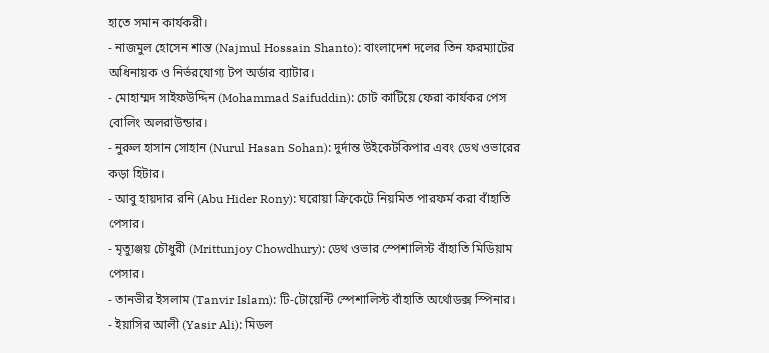হাতে সমান কার্যকরী।
- নাজমুল হোসেন শান্ত (Najmul Hossain Shanto): বাংলাদেশ দলের তিন ফরম্যাটের অধিনায়ক ও নির্ভরযোগ্য টপ অর্ডার ব্যাটার।
- মোহাম্মদ সাইফউদ্দিন (Mohammad Saifuddin): চোট কাটিয়ে ফেরা কার্যকর পেস বোলিং অলরাউন্ডার।
- নুরুল হাসান সোহান (Nurul Hasan Sohan): দুর্দান্ত উইকেটকিপার এবং ডেথ ওভারের কড়া হিটার।
- আবু হায়দার রনি (Abu Hider Rony): ঘরোয়া ক্রিকেটে নিয়মিত পারফর্ম করা বাঁহাতি পেসার।
- মৃত্যুঞ্জয় চৌধুরী (Mrittunjoy Chowdhury): ডেথ ওভার স্পেশালিস্ট বাঁহাতি মিডিয়াম পেসার।
- তানভীর ইসলাম (Tanvir Islam): টি-টোয়েন্টি স্পেশালিস্ট বাঁহাতি অর্থোডক্স স্পিনার।
- ইয়াসির আলী (Yasir Ali): মিডল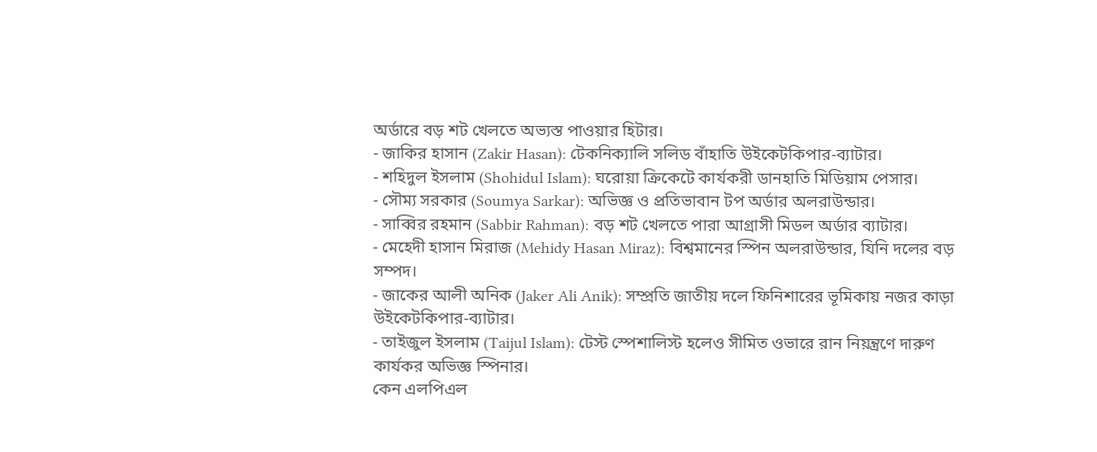অর্ডারে বড় শট খেলতে অভ্যস্ত পাওয়ার হিটার।
- জাকির হাসান (Zakir Hasan): টেকনিক্যালি সলিড বাঁহাতি উইকেটকিপার-ব্যাটার।
- শহিদুল ইসলাম (Shohidul Islam): ঘরোয়া ক্রিকেটে কার্যকরী ডানহাতি মিডিয়াম পেসার।
- সৌম্য সরকার (Soumya Sarkar): অভিজ্ঞ ও প্রতিভাবান টপ অর্ডার অলরাউন্ডার।
- সাব্বির রহমান (Sabbir Rahman): বড় শট খেলতে পারা আগ্রাসী মিডল অর্ডার ব্যাটার।
- মেহেদী হাসান মিরাজ (Mehidy Hasan Miraz): বিশ্বমানের স্পিন অলরাউন্ডার, যিনি দলের বড় সম্পদ।
- জাকের আলী অনিক (Jaker Ali Anik): সম্প্রতি জাতীয় দলে ফিনিশারের ভূমিকায় নজর কাড়া উইকেটকিপার-ব্যাটার।
- তাইজুল ইসলাম (Taijul Islam): টেস্ট স্পেশালিস্ট হলেও সীমিত ওভারে রান নিয়ন্ত্রণে দারুণ কার্যকর অভিজ্ঞ স্পিনার।
কেন এলপিএল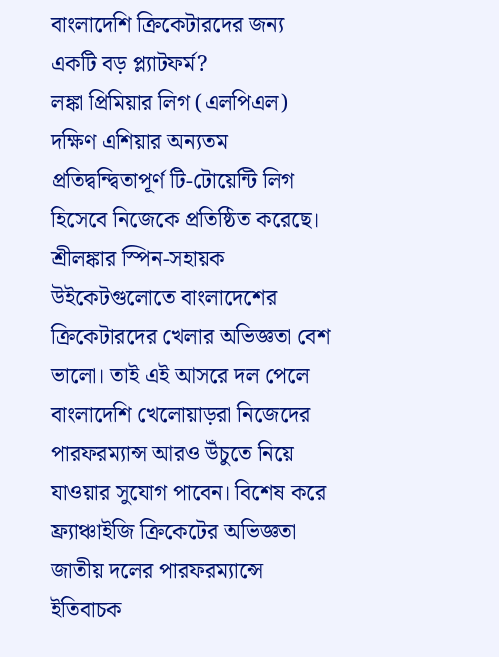বাংলাদেশি ক্রিকেটারদের জন্য একটি বড় প্ল্যাটফর্ম?
লঙ্কা প্রিমিয়ার লিগ (এলপিএল) দক্ষিণ এশিয়ার অন্যতম প্রতিদ্বন্দ্বিতাপূর্ণ টি-টোয়েন্টি লিগ হিসেবে নিজেকে প্রতিষ্ঠিত করেছে। শ্রীলঙ্কার স্পিন-সহায়ক উইকেটগুলোতে বাংলাদেশের ক্রিকেটারদের খেলার অভিজ্ঞতা বেশ ভালো। তাই এই আসরে দল পেলে বাংলাদেশি খেলোয়াড়রা নিজেদের পারফরম্যান্স আরও উঁচুতে নিয়ে যাওয়ার সুযোগ পাবেন। বিশেষ করে ফ্র্যাঞ্চাইজি ক্রিকেটের অভিজ্ঞতা জাতীয় দলের পারফরম্যান্সে ইতিবাচক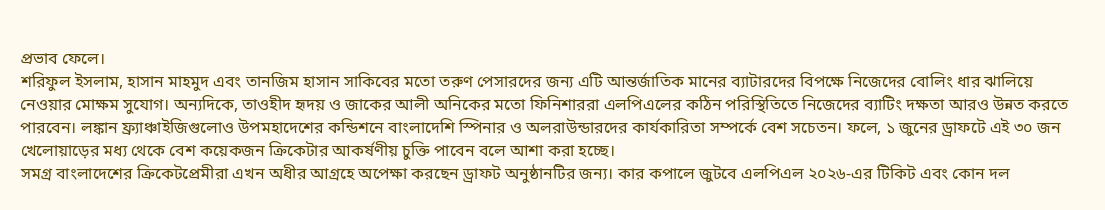প্রভাব ফেলে।
শরিফুল ইসলাম, হাসান মাহমুদ এবং তানজিম হাসান সাকিবের মতো তরুণ পেসারদের জন্য এটি আন্তর্জাতিক মানের ব্যাটারদের বিপক্ষে নিজেদের বোলিং ধার ঝালিয়ে নেওয়ার মোক্ষম সুযোগ। অন্যদিকে, তাওহীদ হৃদয় ও জাকের আলী অনিকের মতো ফিনিশাররা এলপিএলের কঠিন পরিস্থিতিতে নিজেদের ব্যাটিং দক্ষতা আরও উন্নত করতে পারবেন। লঙ্কান ফ্র্যাঞ্চাইজিগুলোও উপমহাদেশের কন্ডিশনে বাংলাদেশি স্পিনার ও অলরাউন্ডারদের কার্যকারিতা সম্পর্কে বেশ সচেতন। ফলে, ১ জুনের ড্রাফটে এই ৩০ জন খেলোয়াড়ের মধ্য থেকে বেশ কয়েকজন ক্রিকেটার আকর্ষণীয় চুক্তি পাবেন বলে আশা করা হচ্ছে।
সমগ্র বাংলাদেশের ক্রিকেটপ্রেমীরা এখন অধীর আগ্রহে অপেক্ষা করছেন ড্রাফট অনুষ্ঠানটির জন্য। কার কপালে জুটবে এলপিএল ২০২৬-এর টিকিট এবং কোন দল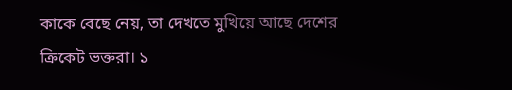কাকে বেছে নেয়, তা দেখতে মুখিয়ে আছে দেশের ক্রিকেট ভক্তরা। ১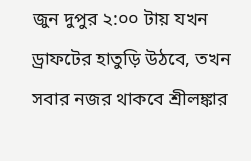জুন দুপুর ২:০০ টায় যখন ড্রাফটের হাতুড়ি উঠবে, তখন সবার নজর থাকবে শ্রীলঙ্কার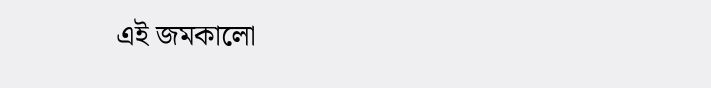এই জমকালো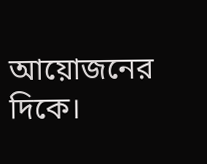আয়োজনের দিকে।